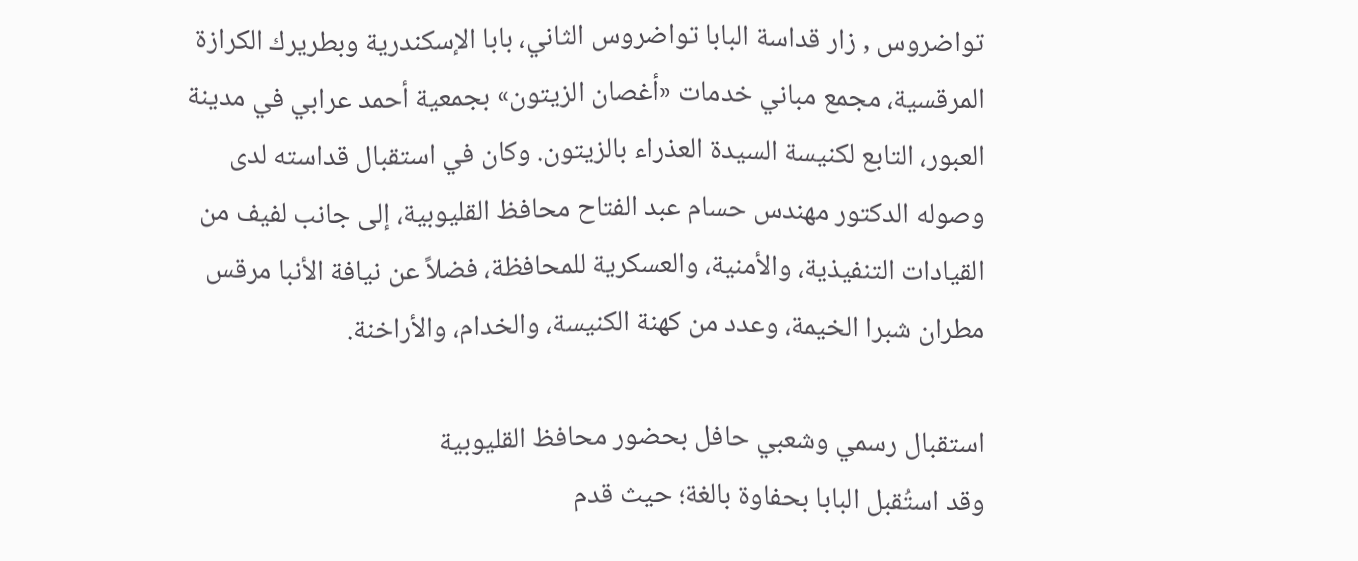تواضروس , زار قداسة البابا تواضروس الثاني، بابا الإسكندرية وبطريرك الكرازة المرقسية، مجمع مباني خدمات «أغصان الزيتون» بجمعية أحمد عرابي في مدينة العبور، التابع لكنيسة السيدة العذراء بالزيتون. وكان في استقبال قداسته لدى وصوله الدكتور مهندس حسام عبد الفتاح محافظ القليوبية، إلى جانب لفيف من القيادات التنفيذية، والأمنية، والعسكرية للمحافظة، فضلاً عن نيافة الأنبا مرقس مطران شبرا الخيمة، وعدد من كهنة الكنيسة، والخدام، والأراخنة.

استقبال رسمي وشعبي حافل بحضور محافظ القليوبية
وقد استُقبل البابا بحفاوة بالغة؛ حيث قدم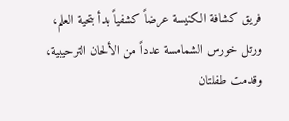فريق كشافة الكنيسة عرضاً كشفياً بدأ بتحية العلم، ورتل خورس الشمامسة عدداً من الألحان الترحيبية، وقدمت طفلتان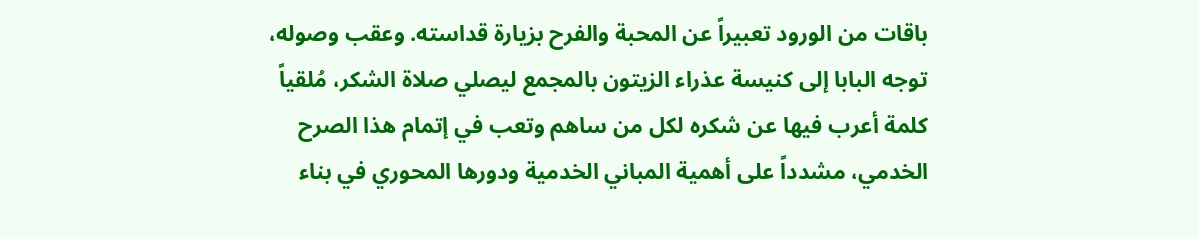باقات من الورود تعبيراً عن المحبة والفرح بزيارة قداسته. وعقب وصوله، توجه البابا إلى كنيسة عذراء الزيتون بالمجمع ليصلي صلاة الشكر، مُلقياً كلمة أعرب فيها عن شكره لكل من ساهم وتعب في إتمام هذا الصرح الخدمي، مشدداً على أهمية المباني الخدمية ودورها المحوري في بناء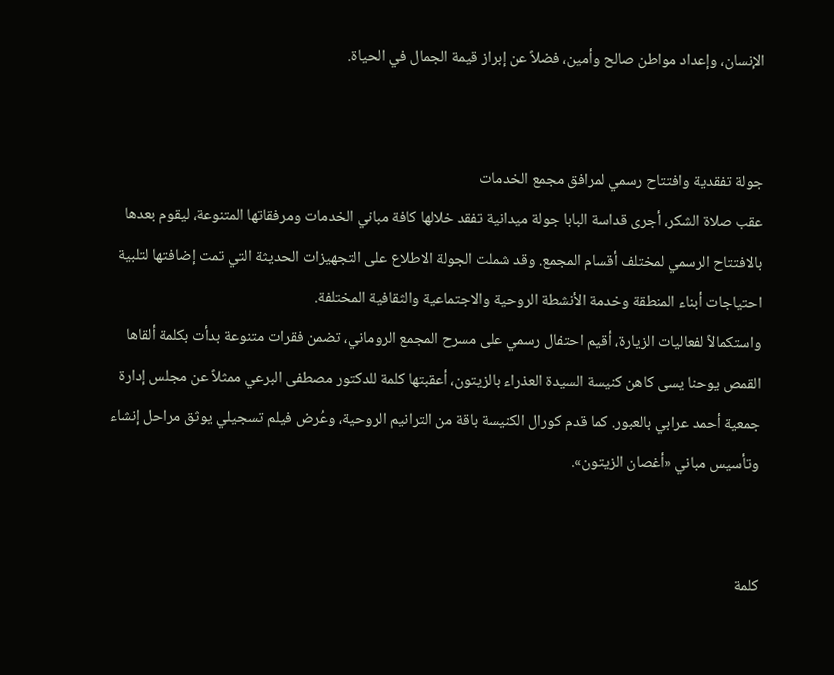الإنسان، وإعداد مواطن صالح وأمين، فضلاً عن إبراز قيمة الجمال في الحياة.


جولة تفقدية وافتتاح رسمي لمرافق مجمع الخدمات
عقب صلاة الشكر، أجرى قداسة البابا جولة ميدانية تفقد خلالها كافة مباني الخدمات ومرفقاتها المتنوعة، ليقوم بعدها بالافتتاح الرسمي لمختلف أقسام المجمع. وقد شملت الجولة الاطلاع على التجهيزات الحديثة التي تمت إضافتها لتلبية احتياجات أبناء المنطقة وخدمة الأنشطة الروحية والاجتماعية والثقافية المختلفة.
واستكمالاً لفعاليات الزيارة، أقيم احتفال رسمي على مسرح المجمع الروماني، تضمن فقرات متنوعة بدأت بكلمة ألقاها القمص يوحنا يسى كاهن كنيسة السيدة العذراء بالزيتون، أعقبتها كلمة للدكتور مصطفى البرعي ممثلاً عن مجلس إدارة جمعية أحمد عرابي بالعبور. كما قدم كورال الكنيسة باقة من الترانيم الروحية، وعُرض فيلم تسجيلي يوثق مراحل إنشاء وتأسيس مباني «أغصان الزيتون».


كلمة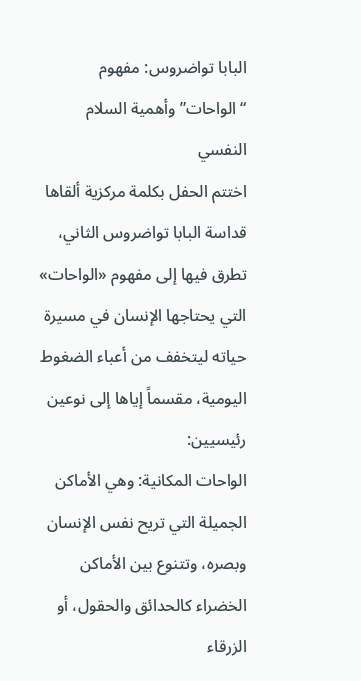البابا تواضروس: مفهوم “الواحات” وأهمية السلام النفسي
اختتم الحفل بكلمة مركزية ألقاها قداسة البابا تواضروس الثاني، تطرق فيها إلى مفهوم «الواحات» التي يحتاجها الإنسان في مسيرة حياته ليتخفف من أعباء الضغوط اليومية، مقسماً إياها إلى نوعين رئيسيين:
الواحات المكانية: وهي الأماكن الجميلة التي تريح نفس الإنسان وبصره، وتتنوع بين الأماكن الخضراء كالحدائق والحقول، أو الزرقاء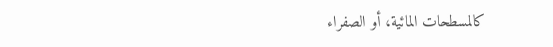كالمسطحات المائية، أو الصفراء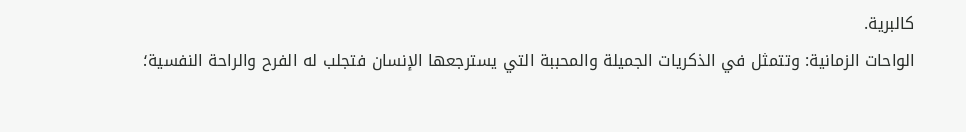كالبرية.
الواحات الزمانية: وتتمثل في الذكريات الجميلة والمحببة التي يسترجعها الإنسان فتجلب له الفرح والراحة النفسية؛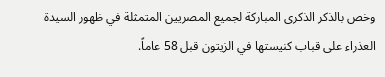وخص بالذكر الذكرى المباركة لجميع المصريين المتمثلة في ظهور السيدة العذراء على قباب كنيستها في الزيتون قبل 58 عاماً.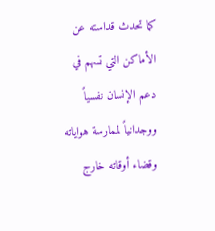كما تحدث قداسته عن الأماكن التي تسهم في دعم الإنسان نفسياً ووجدانياً لممارسة هواياته وقضاء أوقاته خارج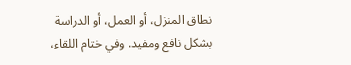نطاق المنزل، أو العمل، أو الدراسة بشكل نافع ومفيد. وفي ختام اللقاء،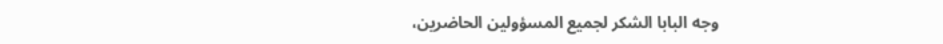وجه البابا الشكر لجميع المسؤولين الحاضرين،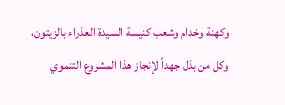وكهنة وخدام وشعب كنيسة السيدة العذراء بالزيتون، وكل من بذل جهداً لإنجاز هذا المشروع التنموي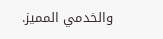والخدمي المميز.